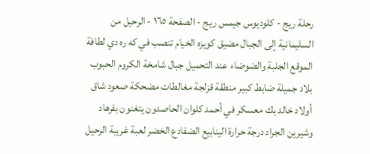رحلة ريج - كلوديوس جيمس ريج - الصفحة ١٦٥ - الرحيل من السليمانية إلى الجبال مضيق كويزه الخيام تنصب في كه ره دي لطافة الموقع الجلبة والضوضاء عند التحميل جبال شامخة الكروم الحبوب بلاد جميلة ضابط كبير منطقة قزلجة مغالطات مضحكة صعود شاق أولاد خالد بك معسكر في أحمد كلوان الحاصدون يتغنون بفرهاد وشيرين الجراد درجة حرارة الينابيع الضفادع الخضر لعبة غريبة الرحيل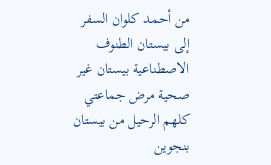من أحمد كلوان السفر إلى بيستان الطنوف الاصطناعية بيستان غير صحية مرض جماعتي كلهم الرحيل من بيستان بنجوين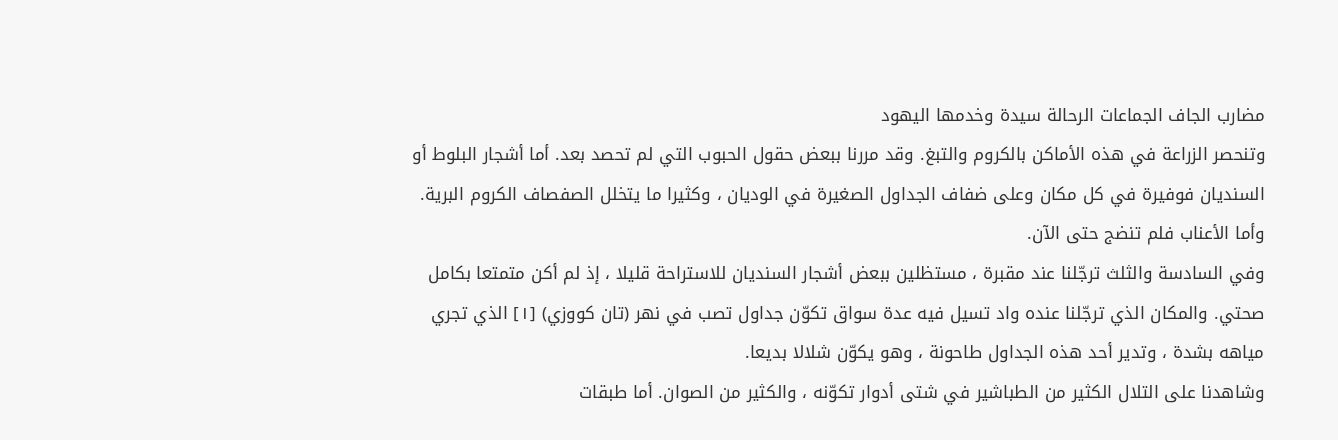مضارب الجاف الجماعات الرحالة سيدة وخدمها اليهود
وتنحصر الزراعة في هذه الأماكن بالكروم والتبغ. وقد مررنا ببعض حقول الحبوب التي لم تحصد بعد. أما أشجار البلوط أو السنديان فوفيرة في كل مكان وعلى ضفاف الجداول الصغيرة في الوديان ، وكثيرا ما يتخلل الصفصاف الكروم البرية. وأما الأعناب فلم تنضج حتى الآن.
وفي السادسة والثلث ترجّلنا عند مقبرة ، مستظلين ببعض أشجار السنديان للاستراحة قليلا ، إذ لم أكن متمتعا بكامل صحتي. والمكان الذي ترجّلنا عنده واد تسيل فيه عدة سواق تكوّن جداول تصب في نهر (تان كووزي) [١] الذي تجري مياهه بشدة ، وتدير أحد هذه الجداول طاحونة ، وهو يكوّن شلالا بديعا.
وشاهدنا على التلال الكثير من الطباشير في شتى أدوار تكوّنه ، والكثير من الصوان. أما طبقات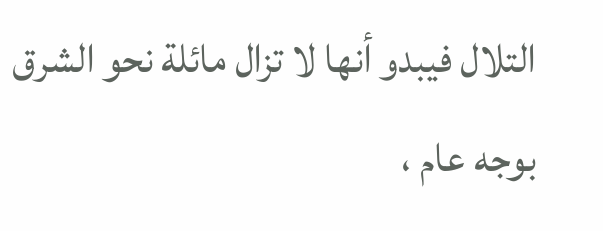التلال فيبدو أنها لا تزال مائلة نحو الشرق بوجه عام ،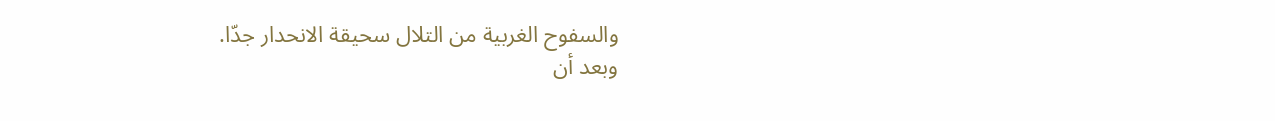والسفوح الغربية من التلال سحيقة الانحدار جدّا.
وبعد أن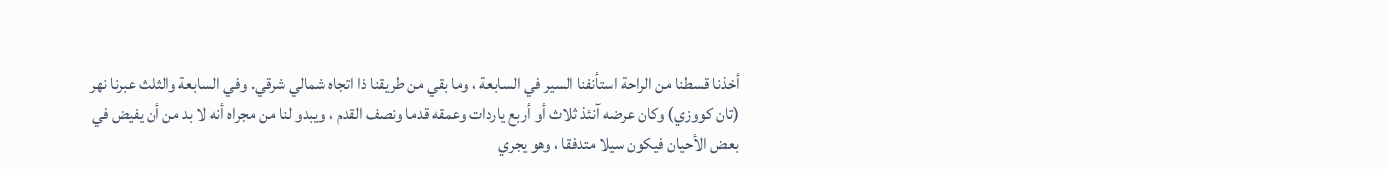أخذنا قسطنا من الراحة استأنفنا السير في السابعة ، وما بقي من طريقنا ذا اتجاه شمالي شرقي. وفي السابعة والثلث عبرنا نهر (تان كووزي) وكان عرضه آنئذ ثلاث أو أربع ياردات وعمقه قدما ونصف القدم ، ويبدو لنا من مجراه أنه لا بد من أن يفيض في بعض الأحيان فيكون سيلا متدفقا ، وهو يجري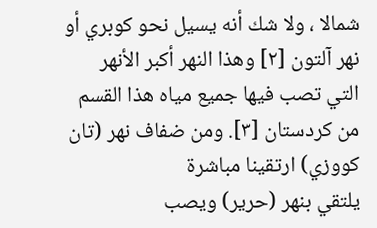شمالا ، ولا شك أنه يسيل نحو كوبري أو نهر آلتون [٢] وهذا النهر أكبر الأنهر التي تصب فيها جميع مياه هذا القسم من كردستان [٣]. ومن ضفاف نهر (تان كووزي) ارتقينا مباشرة
يلتقي بنهر (حرير) ويصب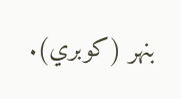بنهر (كوبري).